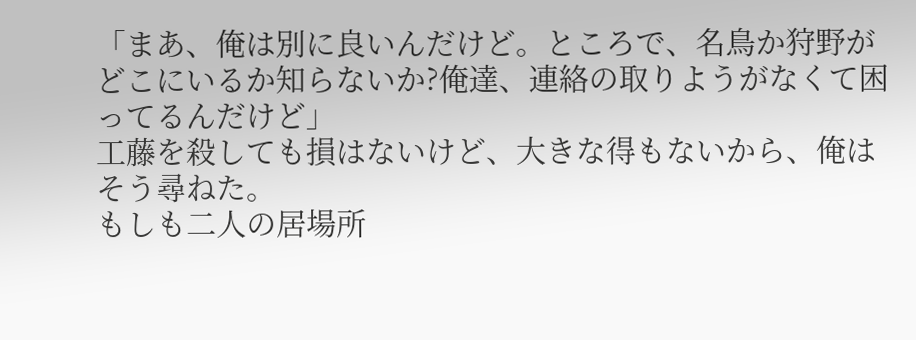「まあ、俺は別に良いんだけど。ところで、名鳥か狩野がどこにいるか知らないか?俺達、連絡の取りようがなくて困ってるんだけど」
工藤を殺しても損はないけど、大きな得もないから、俺はそう尋ねた。
もしも二人の居場所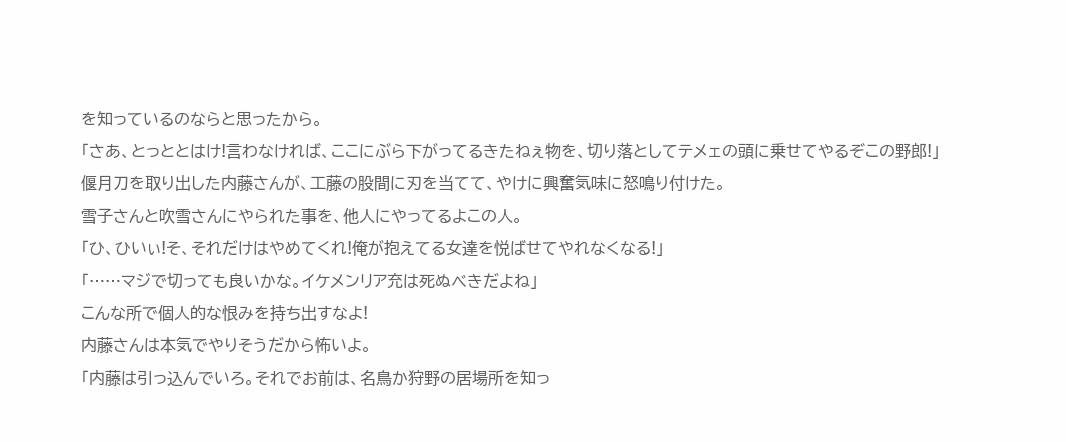を知っているのならと思ったから。
「さあ、とっととはけ!言わなければ、ここにぶら下がってるきたねぇ物を、切り落としてテメェの頭に乗せてやるぞこの野郎!」
偃月刀を取り出した内藤さんが、工藤の股間に刃を当てて、やけに興奮気味に怒鳴り付けた。
雪子さんと吹雪さんにやられた事を、他人にやってるよこの人。
「ひ、ひいぃ!そ、それだけはやめてくれ!俺が抱えてる女達を悦ばせてやれなくなる!」
「……マジで切っても良いかな。イケメンリア充は死ぬべきだよね」
こんな所で個人的な恨みを持ち出すなよ!
内藤さんは本気でやりそうだから怖いよ。
「内藤は引っ込んでいろ。それでお前は、名鳥か狩野の居場所を知っ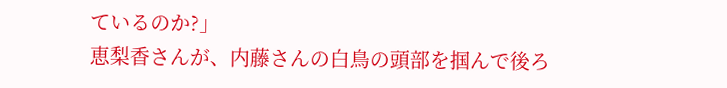ているのか?」
恵梨香さんが、内藤さんの白鳥の頭部を掴んで後ろ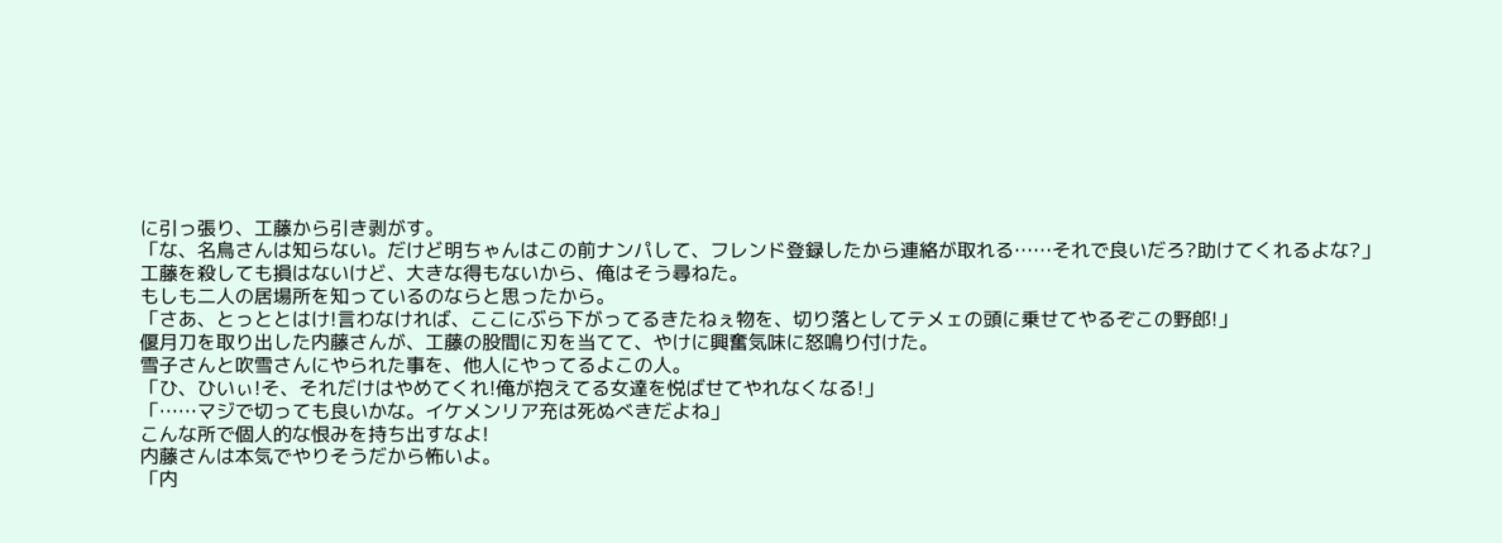に引っ張り、工藤から引き剥がす。
「な、名鳥さんは知らない。だけど明ちゃんはこの前ナンパして、フレンド登録したから連絡が取れる……それで良いだろ?助けてくれるよな?」
工藤を殺しても損はないけど、大きな得もないから、俺はそう尋ねた。
もしも二人の居場所を知っているのならと思ったから。
「さあ、とっととはけ!言わなければ、ここにぶら下がってるきたねぇ物を、切り落としてテメェの頭に乗せてやるぞこの野郎!」
偃月刀を取り出した内藤さんが、工藤の股間に刃を当てて、やけに興奮気味に怒鳴り付けた。
雪子さんと吹雪さんにやられた事を、他人にやってるよこの人。
「ひ、ひいぃ!そ、それだけはやめてくれ!俺が抱えてる女達を悦ばせてやれなくなる!」
「……マジで切っても良いかな。イケメンリア充は死ぬべきだよね」
こんな所で個人的な恨みを持ち出すなよ!
内藤さんは本気でやりそうだから怖いよ。
「内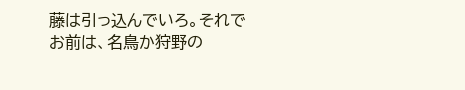藤は引っ込んでいろ。それでお前は、名鳥か狩野の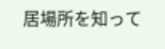居場所を知って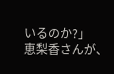いるのか?」
恵梨香さんが、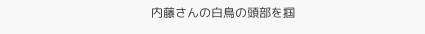内藤さんの白鳥の頭部を掴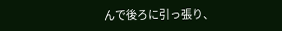んで後ろに引っ張り、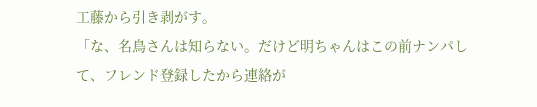工藤から引き剥がす。
「な、名鳥さんは知らない。だけど明ちゃんはこの前ナンパして、フレンド登録したから連絡が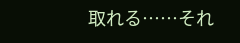取れる……それ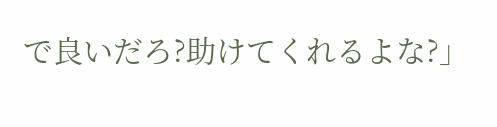で良いだろ?助けてくれるよな?」